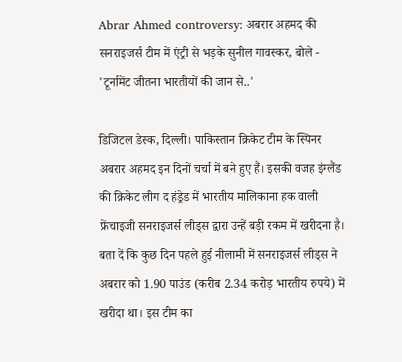Abrar Ahmed controversy: अबरार अहमद की सनराइजर्स टीम में एंट्री से भड़के सुनील गावस्कर, बोले - 'टूर्नामेंट जीतना भारतीयों की जान से..'

डिजिटल डेस्क, दिल्ली। पाकिस्तान क्रिकेट टीम के स्पिनर अबरार अहमद इन दिनों चर्चा में बने हुए हैं। इसकी वजह इंग्लैंड की क्रिकेट लीग द हंड्रेड में भारतीय मालिकाना हक वाली फ्रेंचाइजी सनराइजर्स लीड्स द्वारा उन्हें बड़ी रकम में खरीदना है। बता दें कि कुछ दिन पहले हुई नीलामी में सनराइजर्स लीड्स ने अबरार को 1.90 पाउंड (करीब 2.34 करोड़ भारतीय रुपये) में खरीदा था। इस टीम का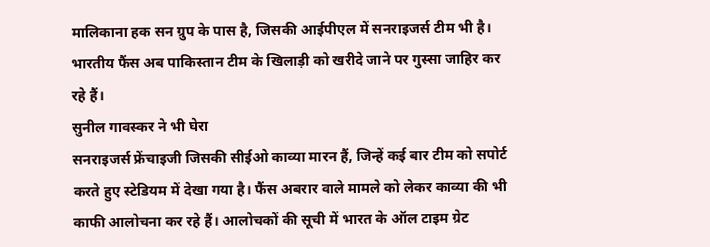मालिकाना हक सन ग्रुप के पास है, जिसकी आईपीएल में सनराइजर्स टीम भी है। भारतीय फैंस अब पाकिस्तान टीम के खिलाड़ी को खरीदे जाने पर गुस्सा जाहिर कर रहे हैं।
सुनील गावस्कर ने भी घेरा
सनराइजर्स फ्रेंचाइजी जिसकी सीईओ काव्या मारन हैं, जिन्हें कई बार टीम को सपोर्ट करते हुए स्टेडियम में देखा गया है। फैंस अबरार वाले मामले को लेकर काव्या की भी काफी आलोचना कर रहे हैं। आलोचकों की सूची में भारत के ऑल टाइम ग्रेट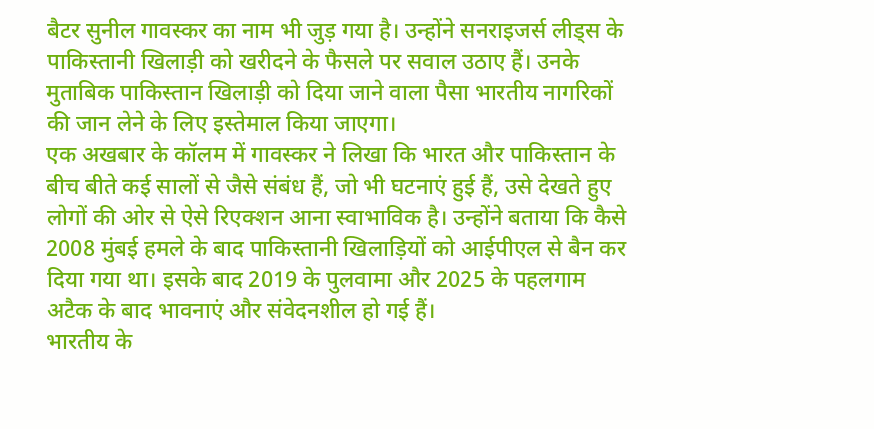बैटर सुनील गावस्कर का नाम भी जुड़ गया है। उन्होंने सनराइजर्स लीड्स के पाकिस्तानी खिलाड़ी को खरीदने के फैसले पर सवाल उठाए हैं। उनके मुताबिक पाकिस्तान खिलाड़ी को दिया जाने वाला पैसा भारतीय नागरिकों की जान लेने के लिए इस्तेमाल किया जाएगा।
एक अखबार के कॉलम में गावस्कर ने लिखा कि भारत और पाकिस्तान के बीच बीते कई सालों से जैसे संबंध हैं, जो भी घटनाएं हुई हैं, उसे देखते हुए लोगों की ओर से ऐसे रिएक्शन आना स्वाभाविक है। उन्होंने बताया कि कैसे 2008 मुंबई हमले के बाद पाकिस्तानी खिलाड़ियों को आईपीएल से बैन कर दिया गया था। इसके बाद 2019 के पुलवामा और 2025 के पहलगाम अटैक के बाद भावनाएं और संवेदनशील हो गई हैं।
भारतीय के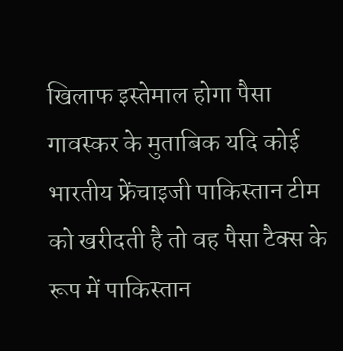खिलाफ इस्तेमाल होगा पैसा
गावस्कर के मुताबिक यदि कोई भारतीय फ्रेंचाइजी पाकिस्तान टीम को खरीदती है तो वह पैसा टैक्स के रूप में पाकिस्तान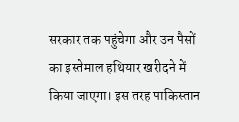सरकार तक पहुंचेगा और उन पैसों का इस्तेमाल हथियार खरीदने में किया जाएगा। इस तरह पाकिस्तान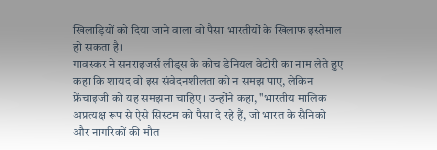खिलाड़ियों को दिया जाने वाला वो पैसा भारतीयों के खिलाफ इस्तेमाल हो सकता है।
गावस्कर ने सनराइजर्स लीड्स के कोच डेनियल वेटोरी का नाम लेते हुए कहा कि शायद वो इस संवेदनशीलता को न समझ पाए, लेकिन फ्रेंचाइजी को यह समझना चाहिए। उन्होंने कहा, "भारतीय मालिक अप्रत्यक्ष रूप से ऐसे सिस्टम को पैसा दे रहे हैं, जो भारत के सैनिको और नागरिकों की मौत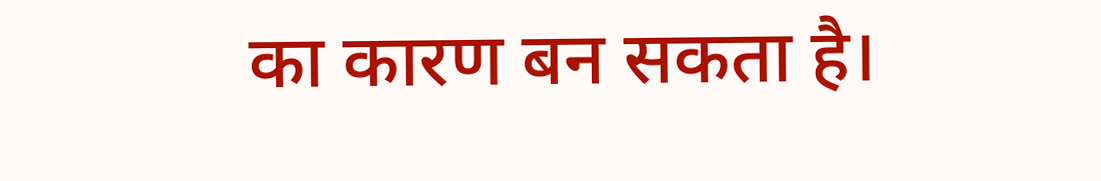का कारण बन सकता है।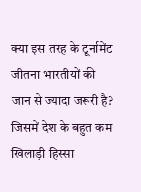क्या इस तरह के टूर्नामेंट जीतना भारतीयों की जान से ज्यादा जरूरी है? जिसमें देश के बहुत कम खिलाड़ी हिस्सा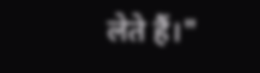लेते हैं।"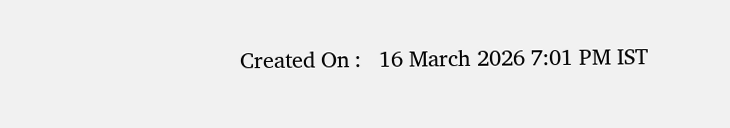Created On :   16 March 2026 7:01 PM IST